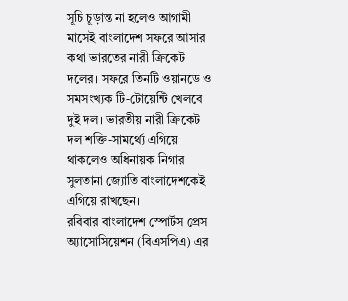সূচি চূড়ান্ত না হলেও আগামী মাসেই বাংলাদেশ সফরে আসার কথা ভারতের নারী ক্রিকেট দলের। সফরে তিনটি ওয়ানডে ও সমসংখ্যক টি-টোয়েন্টি খেলবে দুই দল। ভারতীয় নারী ক্রিকেট দল শক্তি-সামর্থ্যে এগিয়ে থাকলেও অধিনায়ক নিগার সুলতানা জ্যোতি বাংলাদেশকেই এগিয়ে রাখছেন।
রবিবার বাংলাদেশ স্পোর্টস প্রেস অ্যাসোসিয়েশন (বিএসপিএ) এর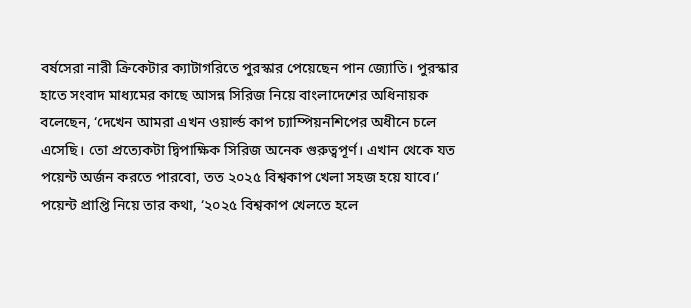বর্ষসেরা নারী ক্রিকেটার ক্যাটাগরিতে পুরস্কার পেয়েছেন পান জ্যোতি। পুরস্কার হাতে সংবাদ মাধ্যমের কাছে আসন্ন সিরিজ নিয়ে বাংলাদেশের অধিনায়ক বলেছেন, ‘দেখেন আমরা এখন ওয়ার্ল্ড কাপ চ্যাম্পিয়নশিপের অধীনে চলে এসেছি। তো প্রত্যেকটা দ্বিপাক্ষিক সিরিজ অনেক গুরুত্বপূর্ণ। এখান থেকে যত পয়েন্ট অর্জন করতে পারবো, তত ২০২৫ বিশ্বকাপ খেলা সহজ হয়ে যাবে।’
পয়েন্ট প্রাপ্তি নিয়ে তার কথা, ‘২০২৫ বিশ্বকাপ খেলতে হলে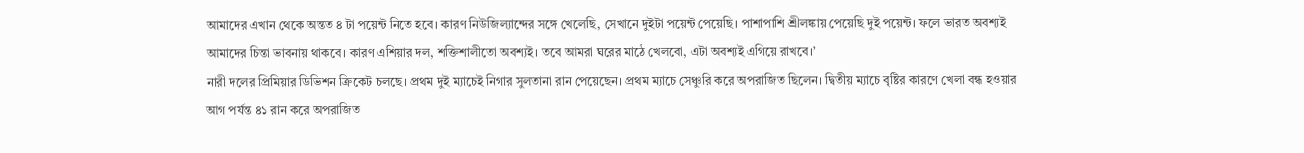আমাদের এখান থেকে অন্তত ৪ টা পয়েন্ট নিতে হবে। কারণ নিউজিল্যান্দের সঙ্গে খেলেছি, সেখানে দুইটা পয়েন্ট পেয়েছি। পাশাপাশি শ্রীলঙ্কায় পেয়েছি দুই পয়েন্ট। ফলে ভারত অবশ্যই আমাদের চিন্তা ভাবনায় থাকবে। কারণ এশিয়ার দল, শক্তিশালীতো অবশ্যই। তবে আমরা ঘরের মাঠে খেলবো, এটা অবশ্যই এগিয়ে রাখবে।’
নারী দলের প্রিমিয়ার ডিভিশন ক্রিকেট চলছে। প্রথম দুই ম্যাচেই নিগার সুলতানা রান পেয়েছেন। প্রথম ম্যাচে সেঞ্চুরি করে অপরাজিত ছিলেন। দ্বিতীয় ম্যাচে বৃষ্টির কারণে খেলা বন্ধ হওয়ার আগ পর্যন্ত ৪১ রান করে অপরাজিত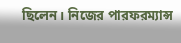ছিলেন। নিজের পারফরম্যান্স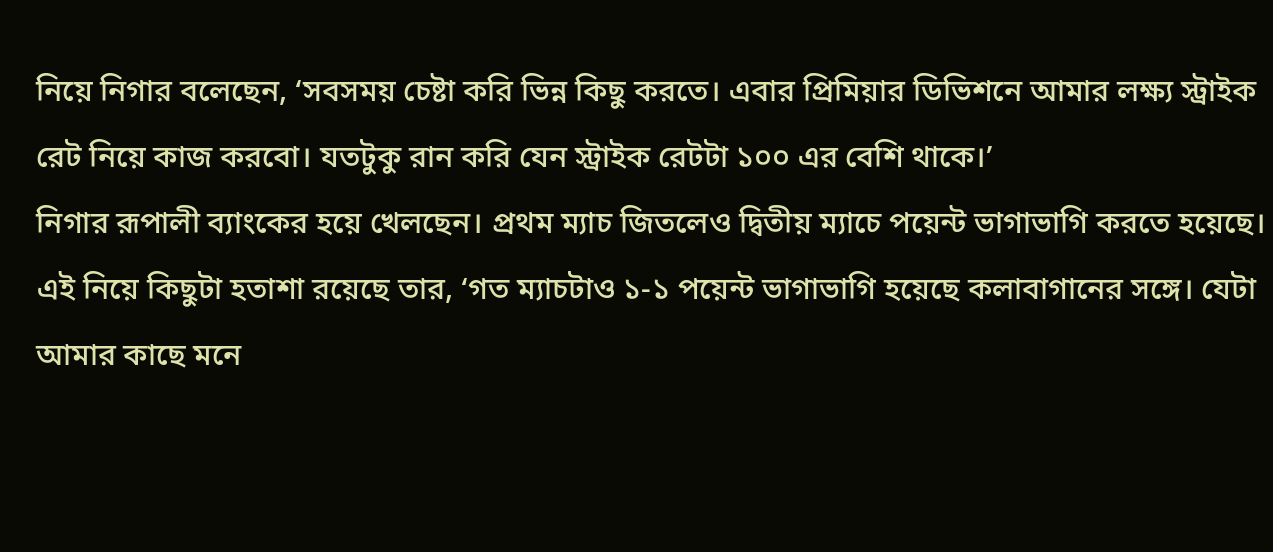নিয়ে নিগার বলেছেন, ‘সবসময় চেষ্টা করি ভিন্ন কিছু করতে। এবার প্রিমিয়ার ডিভিশনে আমার লক্ষ্য স্ট্রাইক রেট নিয়ে কাজ করবো। যতটুকু রান করি যেন স্ট্রাইক রেটটা ১০০ এর বেশি থাকে।’
নিগার রূপালী ব্যাংকের হয়ে খেলছেন। প্রথম ম্যাচ জিতলেও দ্বিতীয় ম্যাচে পয়েন্ট ভাগাভাগি করতে হয়েছে। এই নিয়ে কিছুটা হতাশা রয়েছে তার, ‘গত ম্যাচটাও ১-১ পয়েন্ট ভাগাভাগি হয়েছে কলাবাগানের সঙ্গে। যেটা আমার কাছে মনে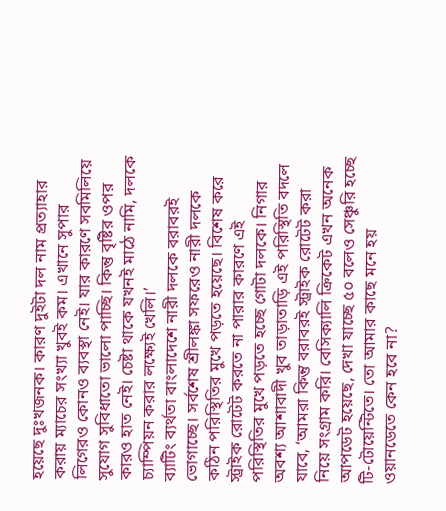হয়েছে দুঃখজনক। কারণ দুইটা দল নাম প্রত্যাহার করায় ম্যাচের সংখ্যা খুবই কম। এখানে সুপার লিগেরও কোনও ব্যবস্থা নেই। যার কারণে সবমিলিয়ে সুযোগ সুবিধাতো ভালো পাচ্ছি। কিন্তু বৃষ্টির ওপর কারও হাত নেই। চেষ্টা থাকে যখনই মাঠে নামি, দলকে চ্যাম্পিয়ন করার লক্ষ্যেই খেলি।’
ব্যাটিং ব্যর্থতা বাংলাদেশে নারী দলকে বরাবরই ভোগাচ্ছে। সর্বশেষ শ্রীলঙ্কা সফরেও নারী দলকে কঠিন পরিস্থিতির মুখে পড়তে হয়েছে। বিশেষ করে স্ট্রাইক রোটেট করতে না পারার কারণে এই পরিস্থিতির মুখে পড়তে হচ্ছে গোটা দলকে। নিগার অবশ্য আশাবাদী খুব তাড়াতাড়ি এই পরিস্থিতি বদলে যাবে, ‘আমরা কিন্তু বরাবরই স্ট্রাইক রোটেট করা নিয়ে সংগ্রাম করি। বেসিক্যালি ক্রিকেট এখন অনেক আপডেট হয়েছে, দেখা যাচ্ছে ৫০ বলেও সেঞ্চুরি হচ্ছে টি-টোয়েন্টিতে। তো আমার কাছে মনে হয় ওয়ানডেতে কেন হবে না?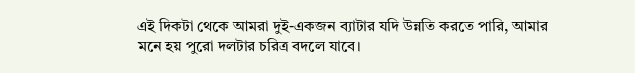এই দিকটা থেকে আমরা দুই-একজন ব্যাটার যদি উন্নতি করতে পারি, আমার মনে হয় পুরো দলটার চরিত্র বদলে যাবে।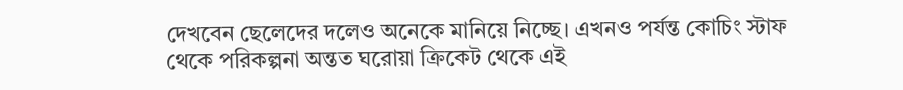দেখবেন ছেলেদের দলেও অনেকে মানিয়ে নিচ্ছে। এখনও পর্যন্ত কোচিং স্টাফ থেকে পরিকল্পনা অন্তত ঘরোয়া ক্রিকেট থেকে এই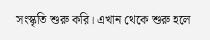সংস্কৃতি শুরু করি। এখান থেকে শুরু হলে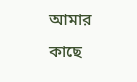আমার কাছে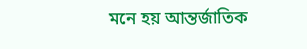মনে হয় আন্তর্জাতিক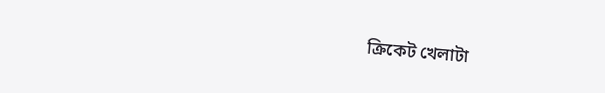ক্রিকেট খেলাটা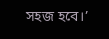সহজ হবে।’